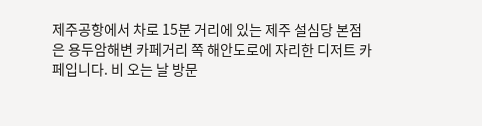제주공항에서 차로 15분 거리에 있는 제주 설심당 본점은 용두암해변 카페거리 쪽 해안도로에 자리한 디저트 카페입니다. 비 오는 날 방문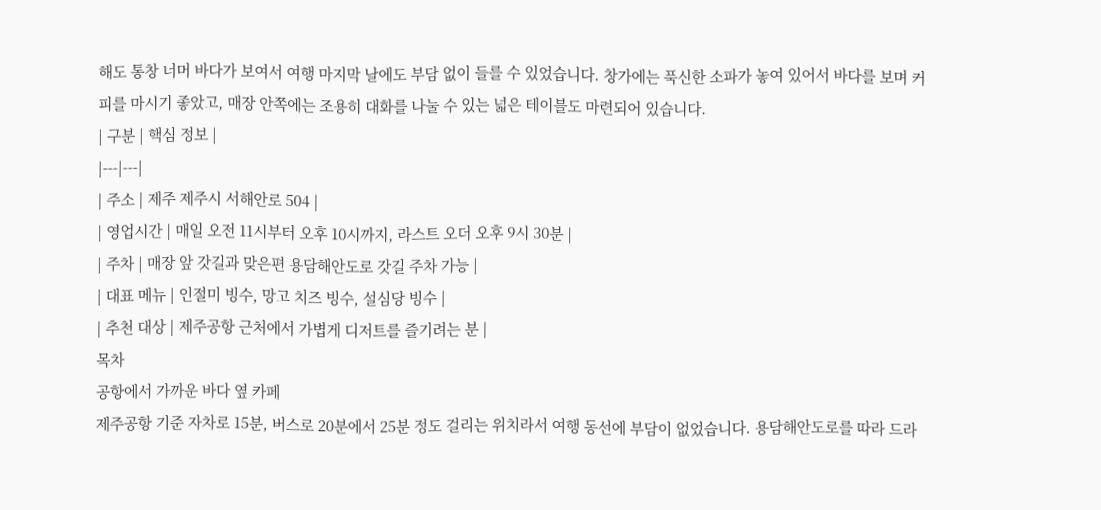해도 통창 너머 바다가 보여서 여행 마지막 날에도 부담 없이 들를 수 있었습니다. 창가에는 푹신한 소파가 놓여 있어서 바다를 보며 커피를 마시기 좋았고, 매장 안쪽에는 조용히 대화를 나눌 수 있는 넓은 테이블도 마련되어 있습니다.
| 구분 | 핵심 정보 |
|---|---|
| 주소 | 제주 제주시 서해안로 504 |
| 영업시간 | 매일 오전 11시부터 오후 10시까지, 라스트 오더 오후 9시 30분 |
| 주차 | 매장 앞 갓길과 맞은편 용담해안도로 갓길 주차 가능 |
| 대표 메뉴 | 인절미 빙수, 망고 치즈 빙수, 설심당 빙수 |
| 추천 대상 | 제주공항 근처에서 가볍게 디저트를 즐기려는 분 |
목차
공항에서 가까운 바다 옆 카페
제주공항 기준 자차로 15분, 버스로 20분에서 25분 정도 걸리는 위치라서 여행 동선에 부담이 없었습니다. 용담해안도로를 따라 드라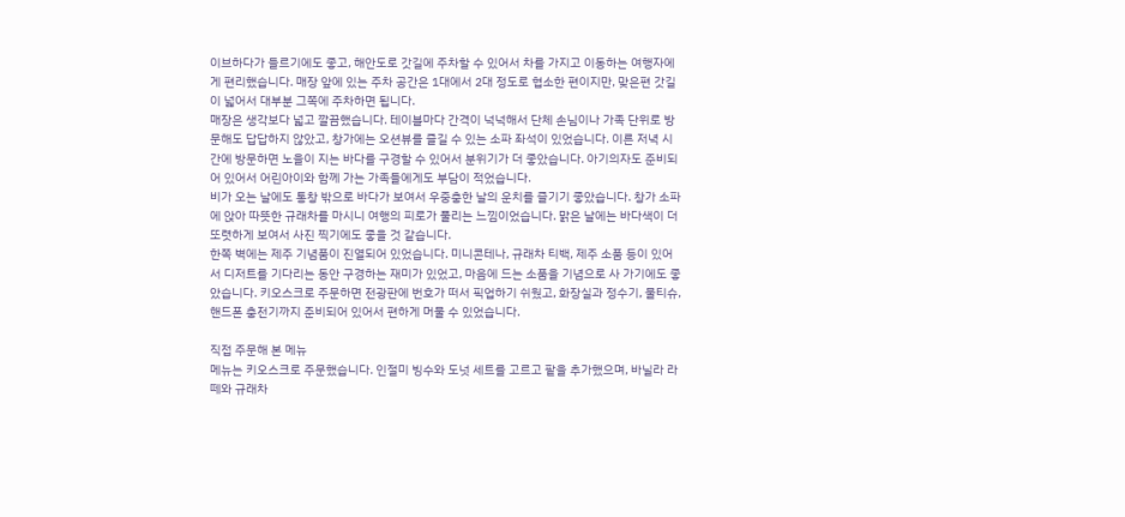이브하다가 들르기에도 좋고, 해안도로 갓길에 주차할 수 있어서 차를 가지고 이동하는 여행자에게 편리했습니다. 매장 앞에 있는 주차 공간은 1대에서 2대 정도로 협소한 편이지만, 맞은편 갓길이 넓어서 대부분 그쪽에 주차하면 됩니다.
매장은 생각보다 넓고 깔끔했습니다. 테이블마다 간격이 넉넉해서 단체 손님이나 가족 단위로 방문해도 답답하지 않았고, 창가에는 오션뷰를 즐길 수 있는 소파 좌석이 있었습니다. 이른 저녁 시간에 방문하면 노을이 지는 바다를 구경할 수 있어서 분위기가 더 좋았습니다. 아기의자도 준비되어 있어서 어린아이와 함께 가는 가족들에게도 부담이 적었습니다.
비가 오는 날에도 통창 밖으로 바다가 보여서 우중충한 날의 운치를 즐기기 좋았습니다. 창가 소파에 앉아 따뜻한 규래차를 마시니 여행의 피로가 풀리는 느낌이었습니다. 맑은 날에는 바다색이 더 또렷하게 보여서 사진 찍기에도 좋을 것 같습니다.
한쪽 벽에는 제주 기념품이 진열되어 있었습니다. 미니콘테나, 규래차 티백, 제주 소품 등이 있어서 디저트를 기다리는 동안 구경하는 재미가 있었고, 마음에 드는 소품을 기념으로 사 가기에도 좋았습니다. 키오스크로 주문하면 전광판에 번호가 떠서 픽업하기 쉬웠고, 화장실과 정수기, 물티슈, 핸드폰 충전기까지 준비되어 있어서 편하게 머물 수 있었습니다.

직접 주문해 본 메뉴
메뉴는 키오스크로 주문했습니다. 인절미 빙수와 도넛 세트를 고르고 팥을 추가했으며, 바닐라 라떼와 규래차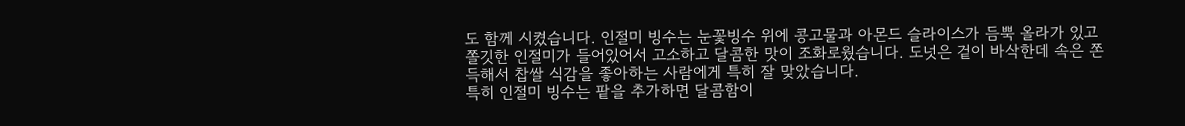도 함께 시켰습니다. 인절미 빙수는 눈꽃빙수 위에 콩고물과 아몬드 슬라이스가 듬뿍 올라가 있고 쫄깃한 인절미가 들어있어서 고소하고 달콤한 맛이 조화로웠습니다. 도넛은 겉이 바삭한데 속은 쫀득해서 찹쌀 식감을 좋아하는 사람에게 특히 잘 맞았습니다.
특히 인절미 빙수는 팥을 추가하면 달콤함이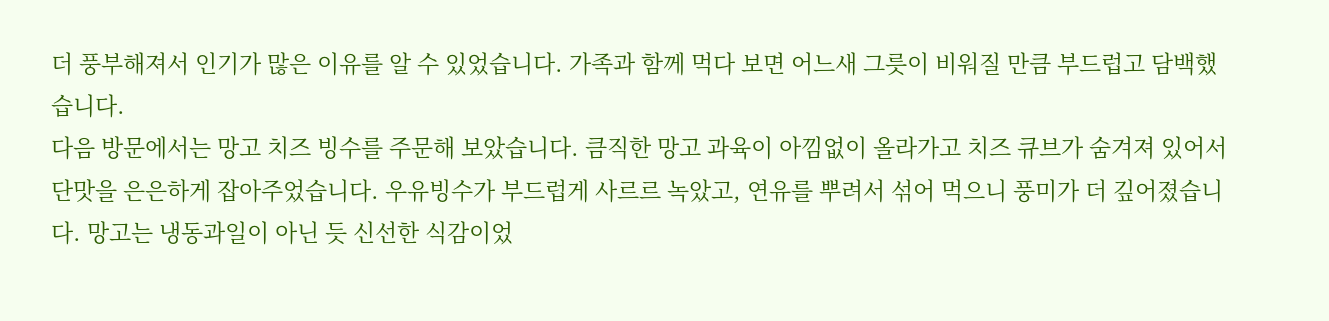더 풍부해져서 인기가 많은 이유를 알 수 있었습니다. 가족과 함께 먹다 보면 어느새 그릇이 비워질 만큼 부드럽고 담백했습니다.
다음 방문에서는 망고 치즈 빙수를 주문해 보았습니다. 큼직한 망고 과육이 아낌없이 올라가고 치즈 큐브가 숨겨져 있어서 단맛을 은은하게 잡아주었습니다. 우유빙수가 부드럽게 사르르 녹았고, 연유를 뿌려서 섞어 먹으니 풍미가 더 깊어졌습니다. 망고는 냉동과일이 아닌 듯 신선한 식감이었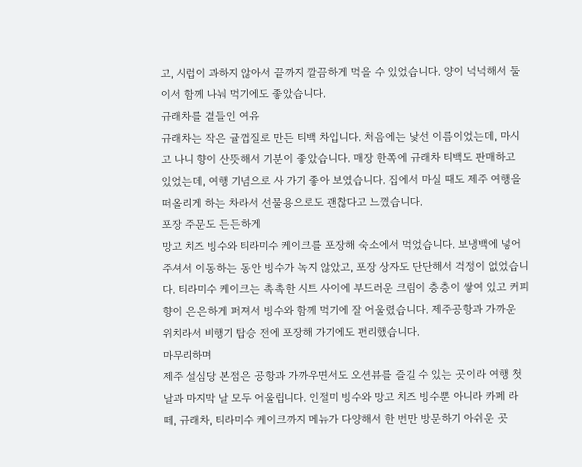고, 시럽이 과하지 않아서 끝까지 깔끔하게 먹을 수 있었습니다. 양이 넉넉해서 둘이서 함께 나눠 먹기에도 좋았습니다.
규래차를 곁들인 여유
규래차는 작은 귤껍질로 만든 티백 차입니다. 처음에는 낯선 이름이었는데, 마시고 나니 향이 산뜻해서 기분이 좋았습니다. 매장 한쪽에 규래차 티백도 판매하고 있었는데, 여행 기념으로 사 가기 좋아 보였습니다. 집에서 마실 때도 제주 여행을 떠올리게 하는 차라서 선물용으로도 괜찮다고 느꼈습니다.
포장 주문도 든든하게
망고 치즈 빙수와 티라미수 케이크를 포장해 숙소에서 먹었습니다. 보냉백에 넣어주셔서 이동하는 동안 빙수가 녹지 않았고, 포장 상자도 단단해서 걱정이 없었습니다. 티라미수 케이크는 촉촉한 시트 사이에 부드러운 크림이 층층이 쌓여 있고 커피 향이 은은하게 퍼져서 빙수와 함께 먹기에 잘 어울렸습니다. 제주공항과 가까운 위치라서 비행기 탑승 전에 포장해 가기에도 편리했습니다.
마무리하며
제주 설심당 본점은 공항과 가까우면서도 오션뷰를 즐길 수 있는 곳이라 여행 첫날과 마지막 날 모두 어울립니다. 인절미 빙수와 망고 치즈 빙수뿐 아니라 카페 라떼, 규래차, 티라미수 케이크까지 메뉴가 다양해서 한 번만 방문하기 아쉬운 곳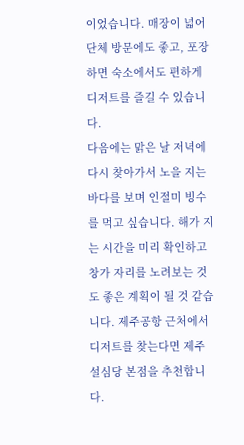이었습니다. 매장이 넓어 단체 방문에도 좋고, 포장하면 숙소에서도 편하게 디저트를 즐길 수 있습니다.
다음에는 맑은 날 저녁에 다시 찾아가서 노을 지는 바다를 보며 인절미 빙수를 먹고 싶습니다. 해가 지는 시간을 미리 확인하고 창가 자리를 노려보는 것도 좋은 계획이 될 것 같습니다. 제주공항 근처에서 디저트를 찾는다면 제주 설심당 본점을 추천합니다.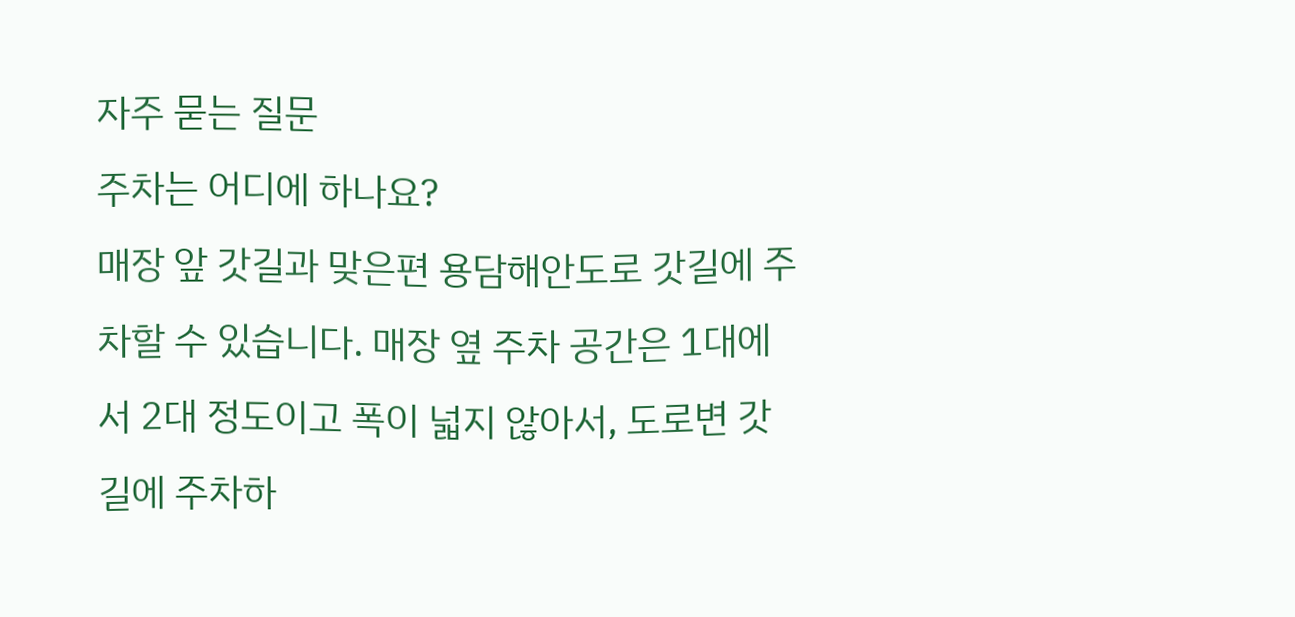자주 묻는 질문
주차는 어디에 하나요?
매장 앞 갓길과 맞은편 용담해안도로 갓길에 주차할 수 있습니다. 매장 옆 주차 공간은 1대에서 2대 정도이고 폭이 넓지 않아서, 도로변 갓길에 주차하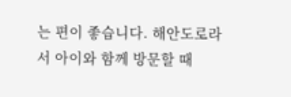는 편이 좋습니다. 해안도로라서 아이와 함께 방문할 때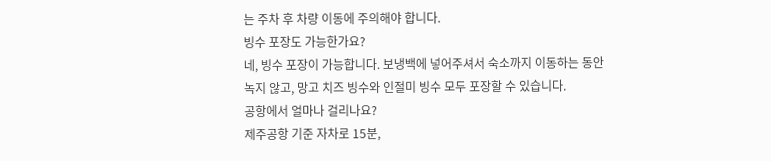는 주차 후 차량 이동에 주의해야 합니다.
빙수 포장도 가능한가요?
네, 빙수 포장이 가능합니다. 보냉백에 넣어주셔서 숙소까지 이동하는 동안 녹지 않고, 망고 치즈 빙수와 인절미 빙수 모두 포장할 수 있습니다.
공항에서 얼마나 걸리나요?
제주공항 기준 자차로 15분,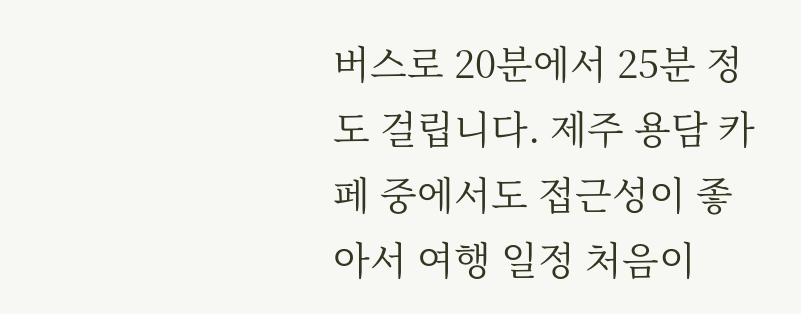버스로 20분에서 25분 정도 걸립니다. 제주 용담 카페 중에서도 접근성이 좋아서 여행 일정 처음이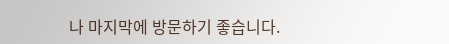나 마지막에 방문하기 좋습니다.